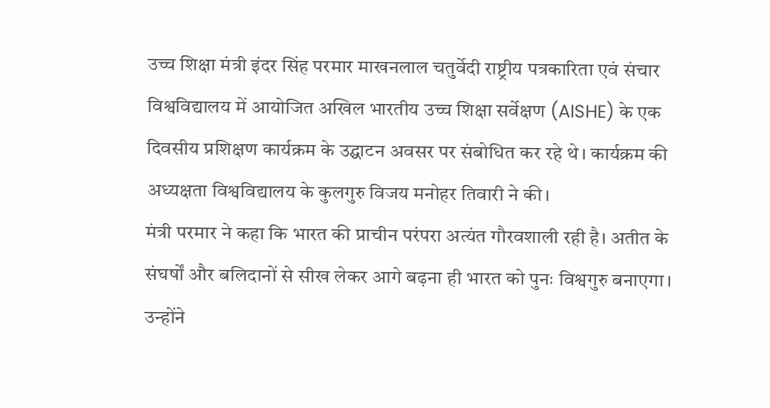उच्च शिक्षा मंत्री इंदर सिंह परमार माखनलाल चतुर्वेदी राष्ट्रीय पत्रकारिता एवं संचार विश्वविद्यालय में आयोजित अखिल भारतीय उच्च शिक्षा सर्वेक्षण (AISHE) के एक दिवसीय प्रशिक्षण कार्यक्रम के उद्घाटन अवसर पर संबोधित कर रहे थे। कार्यक्रम की अध्यक्षता विश्वविद्यालय के कुलगुरु विजय मनोहर तिवारी ने की।
मंत्री परमार ने कहा कि भारत की प्राचीन परंपरा अत्यंत गौरवशाली रही है। अतीत के संघर्षों और बलिदानों से सीख लेकर आगे बढ़ना ही भारत को पुनः विश्वगुरु बनाएगा। उन्होंने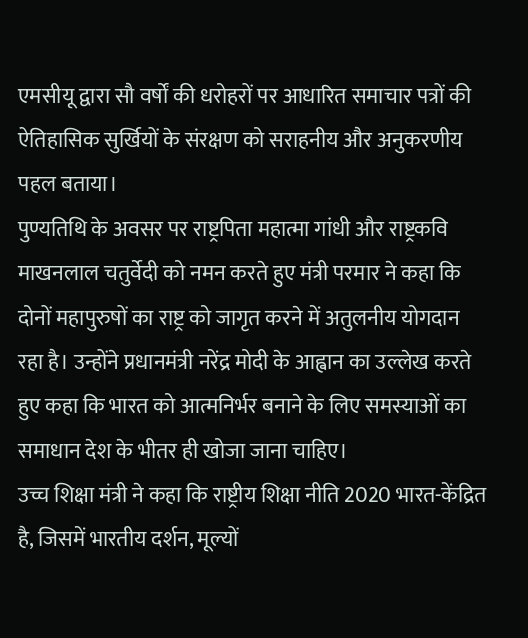एमसीयू द्वारा सौ वर्षों की धरोहरों पर आधारित समाचार पत्रों की ऐतिहासिक सुर्खियों के संरक्षण को सराहनीय और अनुकरणीय पहल बताया।
पुण्यतिथि के अवसर पर राष्ट्रपिता महात्मा गांधी और राष्ट्रकवि माखनलाल चतुर्वेदी को नमन करते हुए मंत्री परमार ने कहा कि दोनों महापुरुषों का राष्ट्र को जागृत करने में अतुलनीय योगदान रहा है। उन्होंने प्रधानमंत्री नरेंद्र मोदी के आह्वान का उल्लेख करते हुए कहा कि भारत को आत्मनिर्भर बनाने के लिए समस्याओं का समाधान देश के भीतर ही खोजा जाना चाहिए।
उच्च शिक्षा मंत्री ने कहा कि राष्ट्रीय शिक्षा नीति 2020 भारत-केंद्रित है, जिसमें भारतीय दर्शन, मूल्यों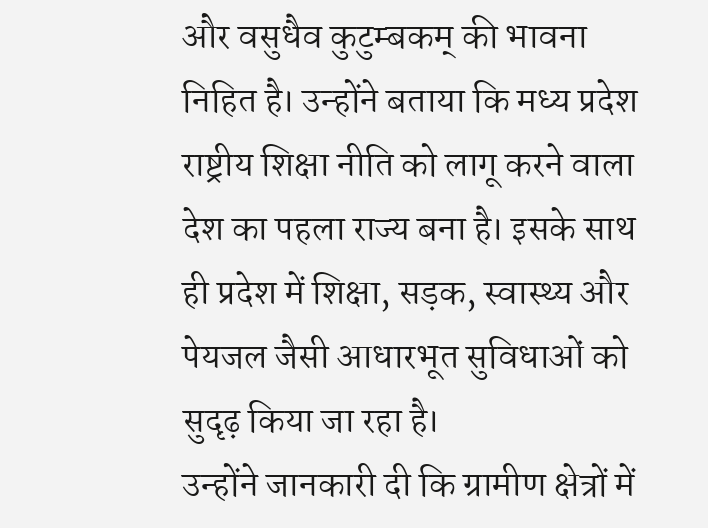और वसुधैव कुटुम्बकम् की भावना निहित है। उन्होंने बताया कि मध्य प्रदेश राष्ट्रीय शिक्षा नीति को लागू करने वाला देश का पहला राज्य बना है। इसके साथ ही प्रदेश में शिक्षा, सड़क, स्वास्थ्य और पेयजल जैसी आधारभूत सुविधाओं को सुदृढ़ किया जा रहा है।
उन्होंने जानकारी दी कि ग्रामीण क्षेत्रों में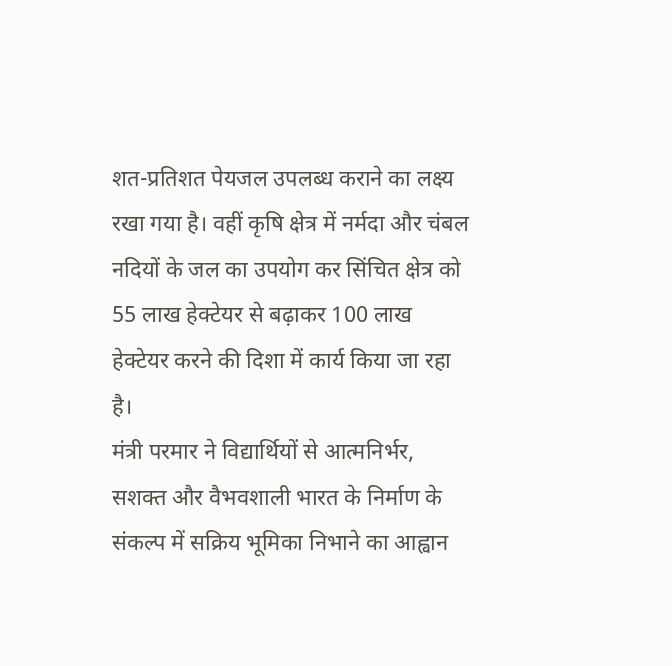शत-प्रतिशत पेयजल उपलब्ध कराने का लक्ष्य रखा गया है। वहीं कृषि क्षेत्र में नर्मदा और चंबल नदियों के जल का उपयोग कर सिंचित क्षेत्र को 55 लाख हेक्टेयर से बढ़ाकर 100 लाख हेक्टेयर करने की दिशा में कार्य किया जा रहा है।
मंत्री परमार ने विद्यार्थियों से आत्मनिर्भर, सशक्त और वैभवशाली भारत के निर्माण के संकल्प में सक्रिय भूमिका निभाने का आह्वान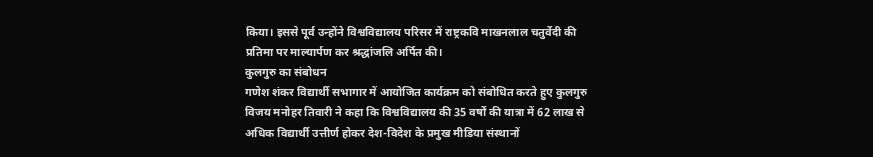किया। इससे पूर्व उन्होंने विश्वविद्यालय परिसर में राष्ट्रकवि माखनलाल चतुर्वेदी की प्रतिमा पर माल्यार्पण कर श्रद्धांजलि अर्पित की।
कुलगुरु का संबोधन
गणेश शंकर विद्यार्थी सभागार में आयोजित कार्यक्रम को संबोधित करते हुए कुलगुरु विजय मनोहर तिवारी ने कहा कि विश्वविद्यालय की 35 वर्षों की यात्रा में 62 लाख से अधिक विद्यार्थी उत्तीर्ण होकर देश-विदेश के प्रमुख मीडिया संस्थानों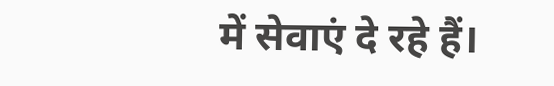में सेवाएं दे रहे हैं।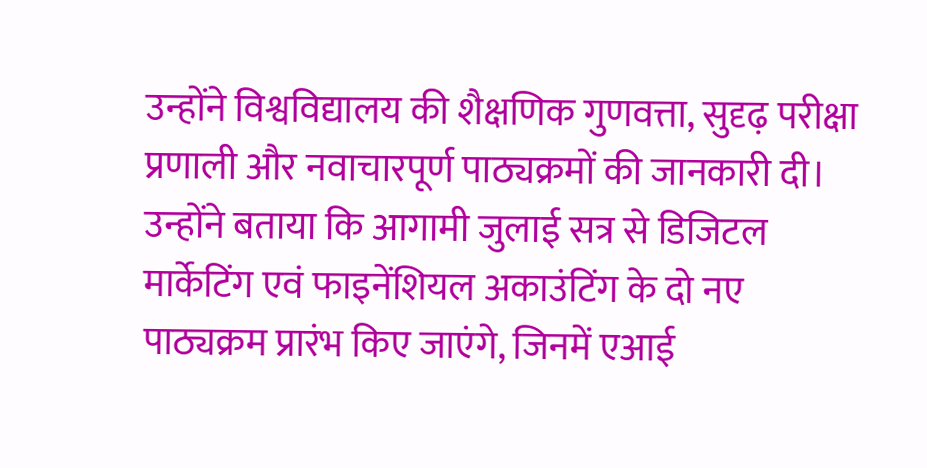उन्होंने विश्वविद्यालय की शैक्षणिक गुणवत्ता, सुदृढ़ परीक्षा प्रणाली और नवाचारपूर्ण पाठ्यक्रमों की जानकारी दी।
उन्होंने बताया कि आगामी जुलाई सत्र से डिजिटल मार्केटिंग एवं फाइनेंशियल अकाउंटिंग के दो नए पाठ्यक्रम प्रारंभ किए जाएंगे, जिनमें एआई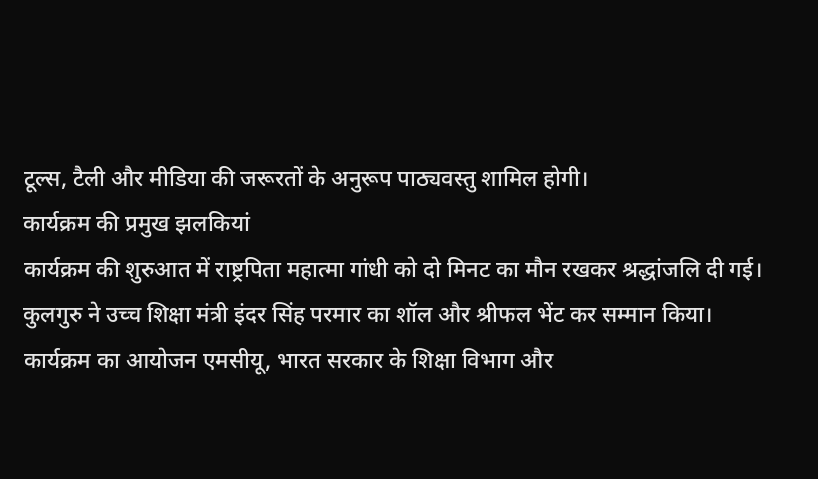टूल्स, टैली और मीडिया की जरूरतों के अनुरूप पाठ्यवस्तु शामिल होगी।
कार्यक्रम की प्रमुख झलकियां
कार्यक्रम की शुरुआत में राष्ट्रपिता महात्मा गांधी को दो मिनट का मौन रखकर श्रद्धांजलि दी गई। कुलगुरु ने उच्च शिक्षा मंत्री इंदर सिंह परमार का शॉल और श्रीफल भेंट कर सम्मान किया। कार्यक्रम का आयोजन एमसीयू, भारत सरकार के शिक्षा विभाग और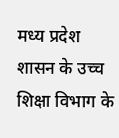मध्य प्रदेश शासन के उच्च शिक्षा विभाग के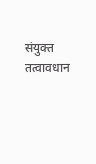संयुक्त तत्वावधान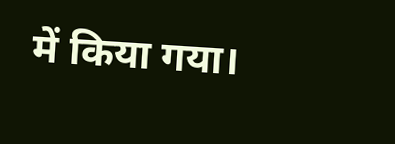में किया गया।